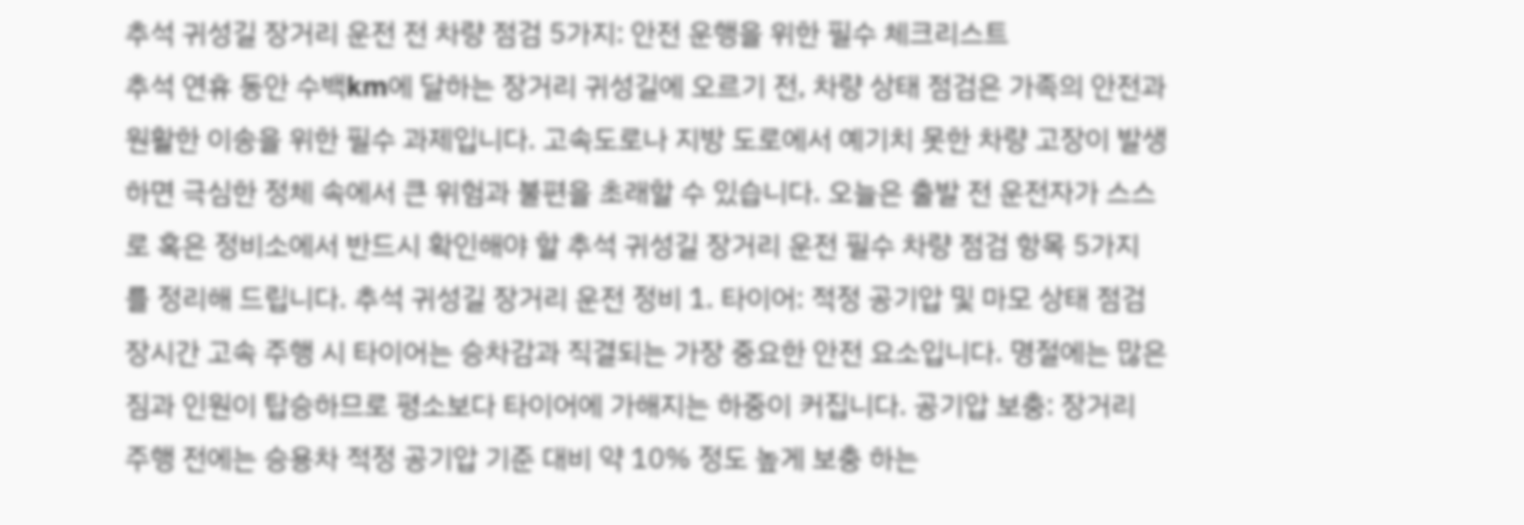추석 귀성길 장거리 운전 전 차량 점검 5가지: 안전 운행을 위한 필수 체크리스트
추석 연휴 동안 수백km에 달하는 장거리 귀성길에 오르기 전, 차량 상태 점검은 가족의 안전과 원활한 이송을 위한 필수 과제입니다. 고속도로나 지방 도로에서 예기치 못한 차량 고장이 발생하면 극심한 정체 속에서 큰 위험과 불편을 초래할 수 있습니다. 오늘은 출발 전 운전자가 스스로 혹은 정비소에서 반드시 확인해야 할 추석 귀성길 장거리 운전 필수 차량 점검 항목 5가지 를 정리해 드립니다. 추석 귀성길 장거리 운전 정비 1. 타이어: 적정 공기압 및 마모 상태 점검 장시간 고속 주행 시 타이어는 승차감과 직결되는 가장 중요한 안전 요소입니다. 명절에는 많은 짐과 인원이 탑승하므로 평소보다 타이어에 가해지는 하중이 커집니다. 공기압 보충: 장거리 주행 전에는 승용차 적정 공기압 기준 대비 약 10% 정도 높게 보충 하는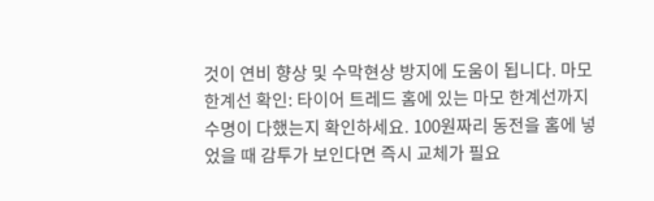것이 연비 향상 및 수막현상 방지에 도움이 됩니다. 마모 한계선 확인: 타이어 트레드 홈에 있는 마모 한계선까지 수명이 다했는지 확인하세요. 100원짜리 동전을 홈에 넣었을 때 감투가 보인다면 즉시 교체가 필요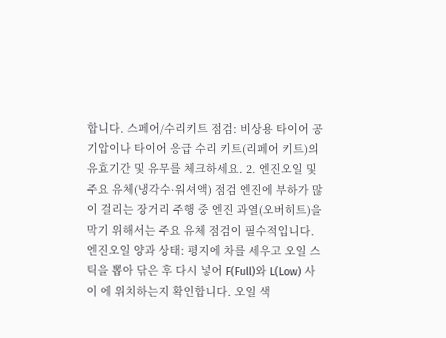합니다. 스페어/수리키트 점검: 비상용 타이어 공기압이나 타이어 응급 수리 키트(리페어 키트)의 유효기간 및 유무를 체크하세요. 2. 엔진오일 및 주요 유체(냉각수·워셔액) 점검 엔진에 부하가 많이 걸리는 장거리 주행 중 엔진 과열(오버히트)을 막기 위해서는 주요 유체 점검이 필수적입니다. 엔진오일 양과 상태: 평지에 차를 세우고 오일 스틱을 뽑아 닦은 후 다시 넣어 F(Full)와 L(Low) 사이 에 위치하는지 확인합니다. 오일 색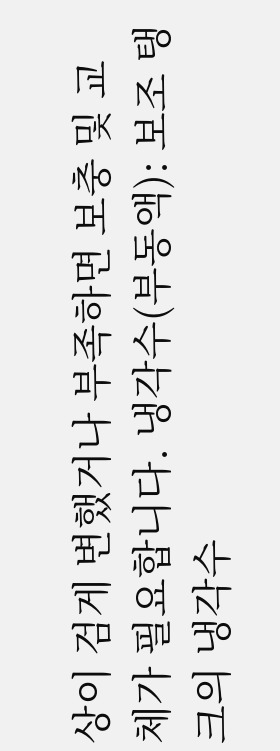상이 검게 변했거나 부족하면 보충 및 교체가 필요합니다. 냉각수(부동액): 보조 탱크의 냉각수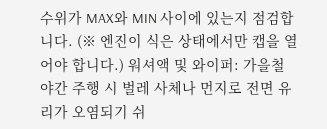수위가 MAX와 MIN 사이에 있는지 점검합니다. (※ 엔진이 식은 상태에서만 캡을 열어야 합니다.) 워셔액 및 와이퍼: 가을철 야간 주행 시 벌레 사체나 먼지로 전면 유리가 오염되기 쉬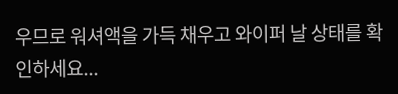우므로 워셔액을 가득 채우고 와이퍼 날 상태를 확인하세요...